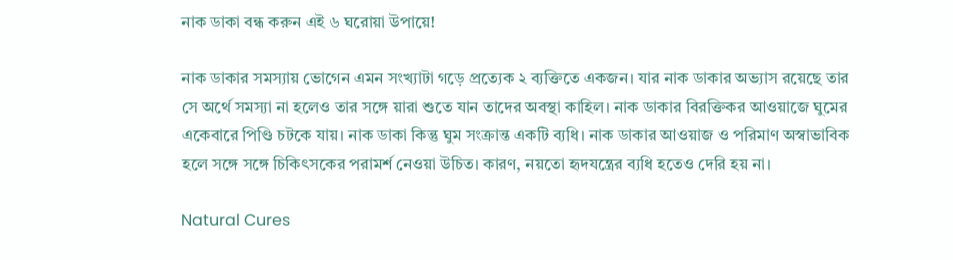নাক ডাকা বন্ধ করুন এই ৬ ঘরোয়া উপায়ে!

নাক ডাকার সমস্যায় ভোগেন এমন সংখ্যাটা গড়ে প্রত্যেক ২ ব্যক্তিতে একজন। যার নাক ডাকার অভ্যাস রয়েছে তার সে অর্থে সমস্যা না হলেও তার সঙ্গে য়ারা শুতে যান তাদের অবস্থা কাহিল। নাক ডাকার বিরক্তিকর আওয়াজে ঘুমের একেবারে পিণ্ডি চটকে যায়। নাক ডাকা কিন্তু ঘুম সংক্রান্ত একটি ব্যধি। নাক ডাকার আওয়াজ ও পরিমাণ অস্বাভাবিক হলে সঙ্গে সঙ্গে চিকিৎসকের পরামর্শ নেওয়া উচিত। কারণ, নয়তো হৃদযন্ত্রের ব্যধি হতেও দেরি হয় না।

Natural Cures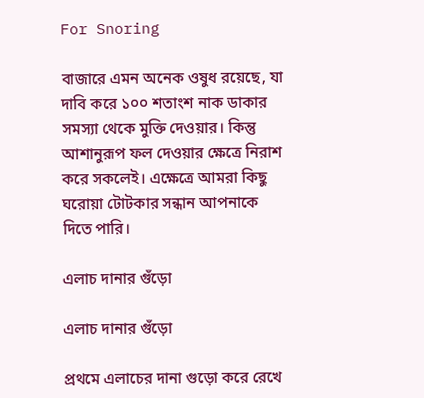For Snoring

বাজারে এমন অনেক ওষুধ রয়েছে, যা দাবি করে ১০০ শতাংশ নাক ডাকার সমস্যা থেকে মুক্তি দেওয়ার। কিন্তু আশানুরূপ ফল দেওয়ার ক্ষেত্রে নিরাশ করে সকলেই। এক্ষেত্রে আমরা কিছু ঘরোয়া টোটকার সন্ধান আপনাকে দিতে পারি।

এলাচ দানার গুঁড়ো

এলাচ দানার গুঁড়ো

প্রথমে এলাচের দানা গুড়ো করে রেখে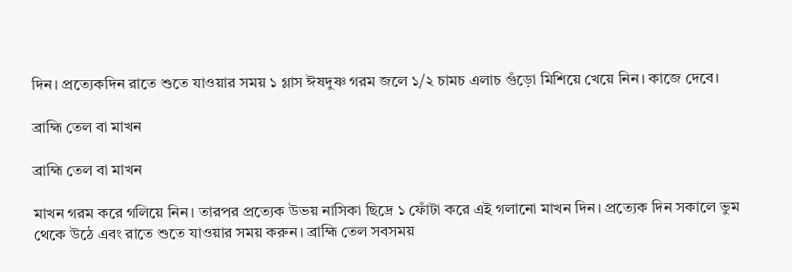দিন। প্রত্যেকদিন রাতে শুতে যাওয়ার সময় ১ গ্লাস ঈষদুষ্ণ গরম জলে ১/২ চামচ এলাচ গুঁড়ো মিশিয়ে খেয়ে নিন। কাজে দেবে।

ব্রাহ্মি তেল বা মাখন

ব্রাহ্মি তেল বা মাখন

মাখন গরম করে গলিয়ে নিন। তারপর প্রত্যেক উভয় নাসিকা ছিদ্রে ১ ফোঁটা করে এই গলানো মাখন দিন। প্রত্যেক দিন সকালে ভুম থেকে উঠে এবং রাতে শুতে যাওয়ার সময় করুন। ব্রাহ্মি তেল সবসময়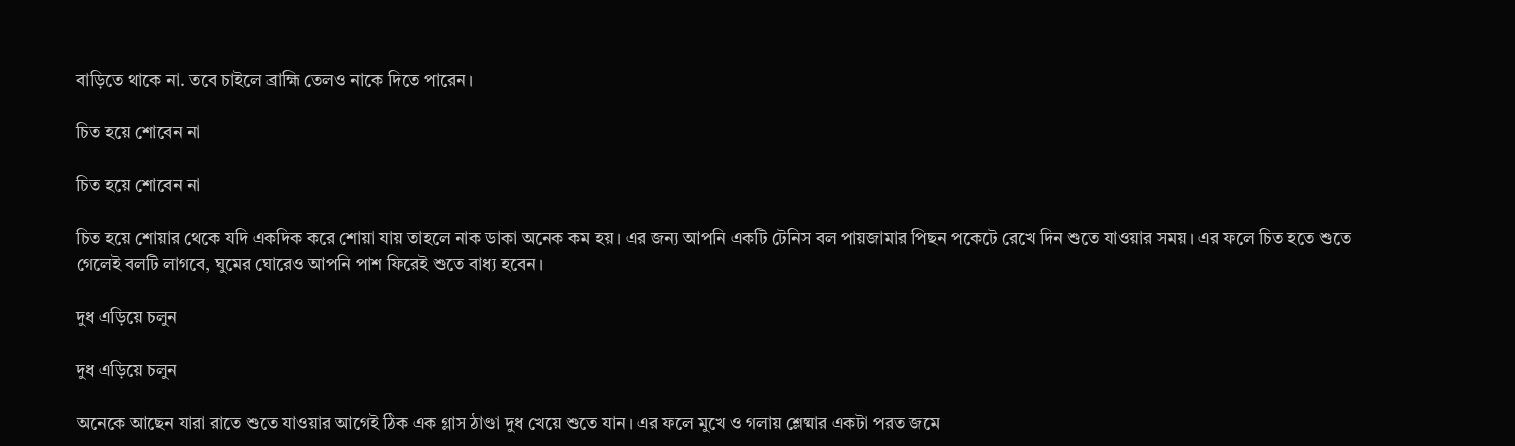বাড়িতে থাকে না. তবে চাইলে ব্রাহ্মি তেলও নাকে দিতে পারেন।

চিত হয়ে শোবেন না

চিত হয়ে শোবেন না

চিত হয়ে শোয়ার থেকে যদি একদিক করে শোয়া যায় তাহলে নাক ডাকা অনেক কম হয়। এর জন্য আপনি একটি টেনিস বল পায়জামার পিছন পকেটে রেখে দিন শুতে যাওয়ার সময়। এর ফলে চিত হতে শুতে গেলেই বলটি লাগবে, ঘুমের ঘোরেও আপনি পাশ ফিরেই শুতে বাধ্য হবেন।

দুধ এড়িয়ে চলুন

দুধ এড়িয়ে চলুন

অনেকে আছেন যারা রাতে শুতে যাওয়ার আগেই ঠিক এক গ্লাস ঠাণ্ডা দুধ খেয়ে শুতে যান। এর ফলে মুখে ও গলায় শ্লেষ্মার একটা পরত জমে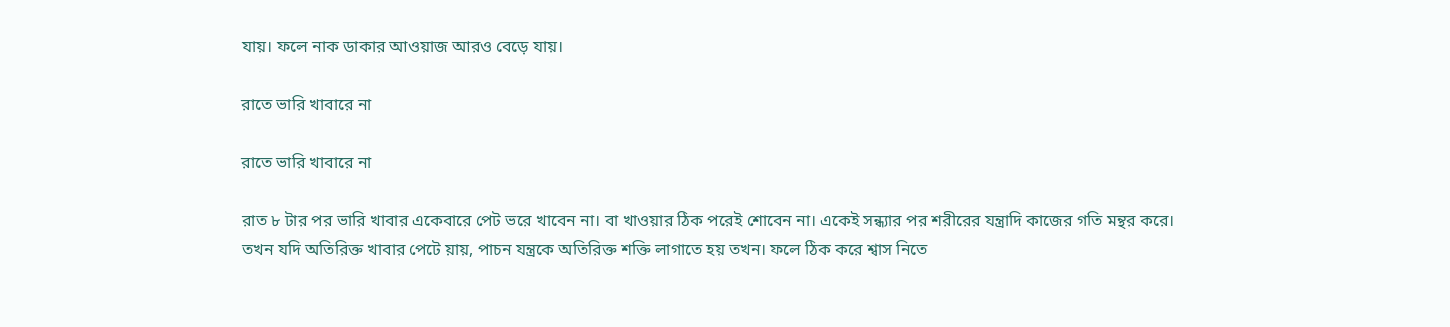যায়। ফলে নাক ডাকার আওয়াজ আরও বেড়ে যায়।

রাতে ভারি খাবারে না

রাতে ভারি খাবারে না

রাত ৮ টার পর ভারি খাবার একেবারে পেট ভরে খাবেন না। বা খাওয়ার ঠিক পরেই শোবেন না। একেই সন্ধ্যার পর শরীরের যন্ত্রাদি কাজের গতি মন্থর করে। তখন যদি অতিরিক্ত খাবার পেটে য়ায়, পাচন যন্ত্রকে অতিরিক্ত শক্তি লাগাতে হয় তখন। ফলে ঠিক করে শ্বাস নিতে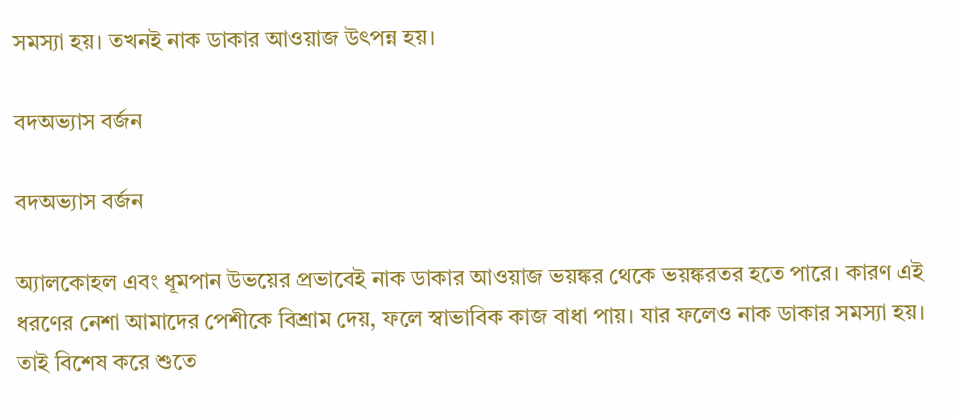সমস্যা হয়। তখনই নাক ডাকার আওয়াজ উৎপন্ন হয়।

বদঅভ্যাস বর্জন

বদঅভ্যাস বর্জন

অ্যালকোহল এবং ধূমপান উভয়ের প্রভাবেই নাক ডাকার আওয়াজ ভয়ঙ্কর থেকে ভয়ঙ্করতর হতে পারে। কারণ এই ধরণের নেশা আমাদের পেশীকে বিশ্রাম দেয়, ফলে স্বাভাবিক কাজ বাধা পায়। যার ফলেও নাক ডাকার সমস্যা হয়। তাই বিশেষ করে শুতে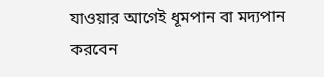যাওয়ার আগেই ধূমপান বা মদ্যপান করবেন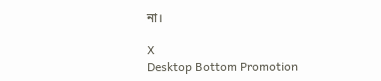না।

X
Desktop Bottom Promotion